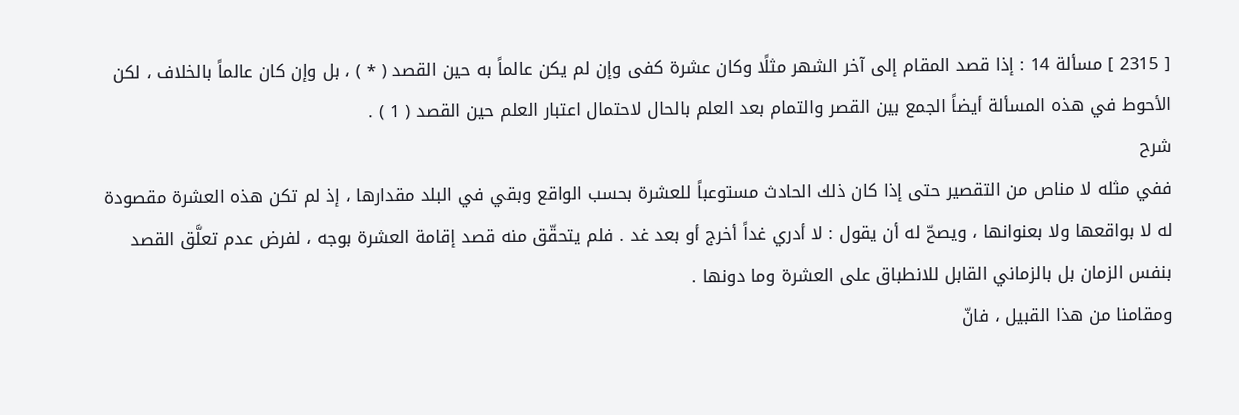[ 2315 ] مسألة 14 : إذا قصد المقام إلى آخر الشهر مثلًا وكان عشرة كفى وإن لم يكن عالماً به حين القصد ( * ) ، بل وإن كان عالماً بالخلاف ، لكن الأحوط في هذه المسألة أيضاً الجمع بين القصر والتمام بعد العلم بالحال لاحتمال اعتبار العلم حين القصد ( 1 ) .
شرح
ففي مثله لا مناص من التقصير حتى إذا كان ذلك الحادث مستوعباً للعشرة بحسب الواقع وبقي في البلد مقدارها ، إذ لم تكن هذه العشرة مقصودة له لا بواقعها ولا بعنوانها ، ويصحّ له أن يقول : لا أدري غداً أخرج أو بعد غد . فلم يتحقّق منه قصد إقامة العشرة بوجه ، لفرض عدم تعلَّق القصد بنفس الزمان بل بالزماني القابل للانطباق على العشرة وما دونها .
ومقامنا من هذا القبيل ، فانّ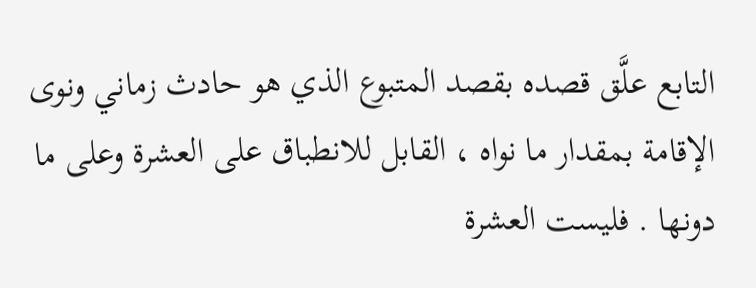التابع علَّق قصده بقصد المتبوع الذي هو حادث زماني ونوى الإقامة بمقدار ما نواه ، القابل للانطباق على العشرة وعلى ما دونها . فليست العشرة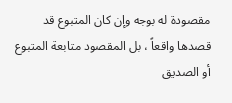مقصودة له بوجه وإن كان المتبوع قد قصدها واقعاً ، بل المقصود متابعة المتبوع أو الصديق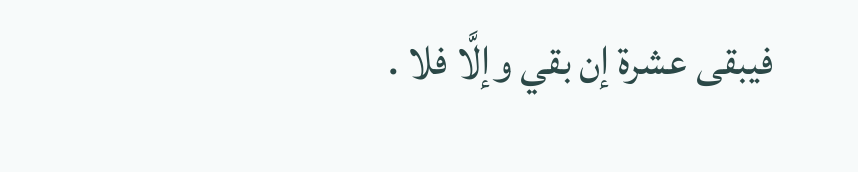فيبقى عشرة إن بقي وإلَّا فلا .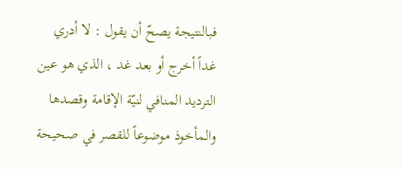فبالنتيجة يصحّ أن يقول : لا أدري غداً أخرج أو بعد غد ، الذي هو عين الترديد المنافي لنيّة الإقامة وقصدها والمأخوذ موضوعاً للقصر في صحيحة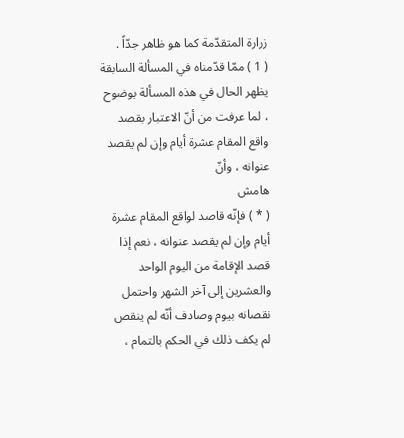زرارة المتقدّمة كما هو ظاهر جدّاً .
( 1 ) ممّا قدّمناه في المسألة السابقة يظهر الحال في هذه المسألة بوضوح ، لما عرفت من أنّ الاعتبار بقصد واقع المقام عشرة أيام وإن لم يقصد عنوانه ، وأنّ
هامش
( * ) فإنّه قاصد لواقع المقام عشرة أيام وإن لم يقصد عنوانه ، نعم إذا قصد الإقامة من اليوم الواحد والعشرين إلى آخر الشهر واحتمل نقصانه بيوم وصادف أنّه لم ينقص لم يكف ذلك في الحكم بالتمام ،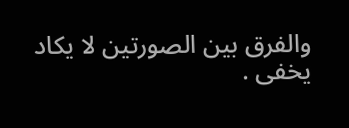والفرق بين الصورتين لا يكاد يخفى .